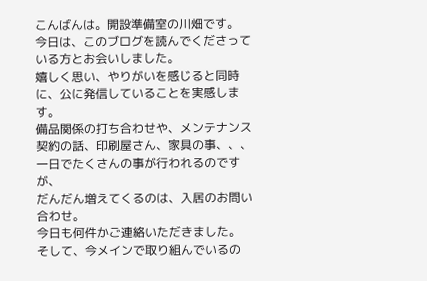こんばんは。開設準備室の川畑です。
今日は、このブログを読んでくださっている方とお会いしました。
嬉しく思い、やりがいを感じると同時に、公に発信していることを実感します。
備品関係の打ち合わせや、メンテナンス契約の話、印刷屋さん、家具の事、、、
一日でたくさんの事が行われるのですが、
だんだん増えてくるのは、入居のお問い合わせ。
今日も何件かご連絡いただきました。
そして、今メインで取り組んでいるの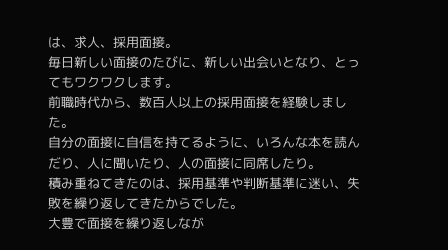は、求人、採用面接。
毎日新しい面接のたびに、新しい出会いとなり、とってもワクワクします。
前職時代から、数百人以上の採用面接を経験しました。
自分の面接に自信を持てるように、いろんな本を読んだり、人に聞いたり、人の面接に同席したり。
積み重ねてきたのは、採用基準や判断基準に迷い、失敗を繰り返してきたからでした。
大豊で面接を繰り返しなが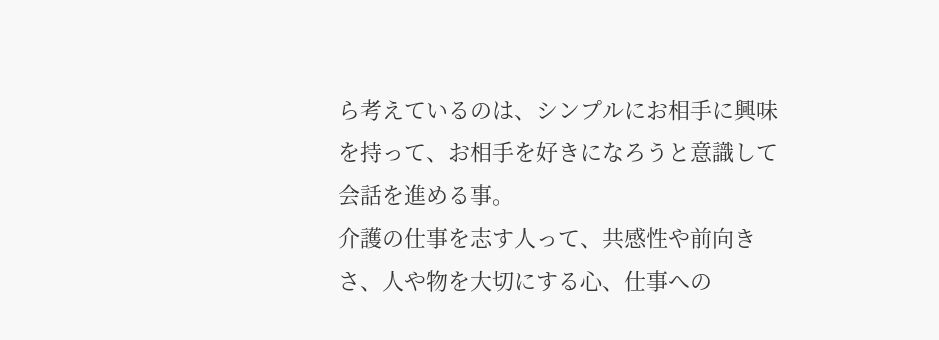ら考えているのは、シンプルにお相手に興味を持って、お相手を好きになろうと意識して会話を進める事。
介護の仕事を志す人って、共感性や前向きさ、人や物を大切にする心、仕事への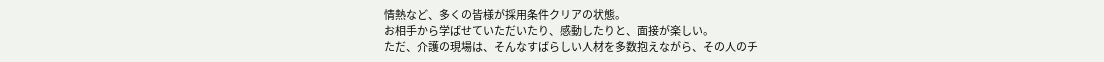情熱など、多くの皆様が採用条件クリアの状態。
お相手から学ばせていただいたり、感動したりと、面接が楽しい。
ただ、介護の現場は、そんなすばらしい人材を多数抱えながら、その人のチ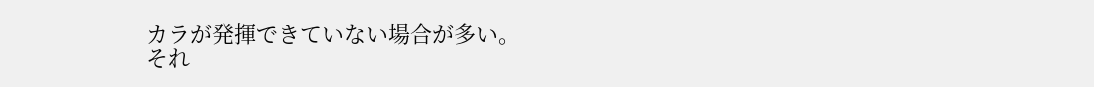カラが発揮できていない場合が多い。
それ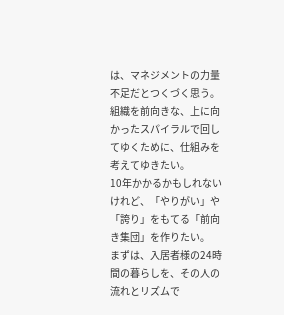は、マネジメントの力量不足だとつくづく思う。
組織を前向きな、上に向かったスパイラルで回してゆくために、仕組みを考えてゆきたい。
10年かかるかもしれないけれど、「やりがい」や「誇り」をもてる「前向き集団」を作りたい。
まずは、入居者様の24時間の暮らしを、その人の流れとリズムで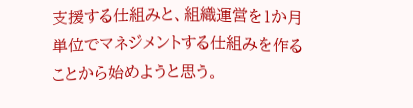支援する仕組みと、組織運営を1か月単位でマネジメントする仕組みを作ることから始めようと思う。